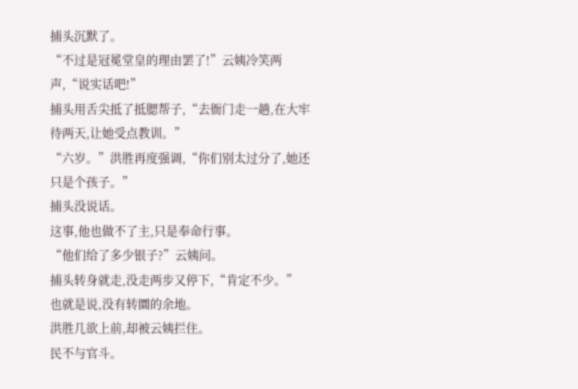捕头沉默了。
“不过是冠冕堂皇的理由罢了!”云姨冷笑两声,“说实话吧!”
捕头用舌尖抵了抵腮帮子,“去衙门走一趟,在大牢待两天,让她受点教训。”
“六岁。”洪胜再度强调,“你们别太过分了,她还只是个孩子。”
捕头没说话。
这事,他也做不了主,只是奉命行事。
“他们给了多少银子?”云姨问。
捕头转身就走,没走两步又停下,“肯定不少。”
也就是说,没有转圜的余地。
洪胜几欲上前,却被云姨拦住。
民不与官斗。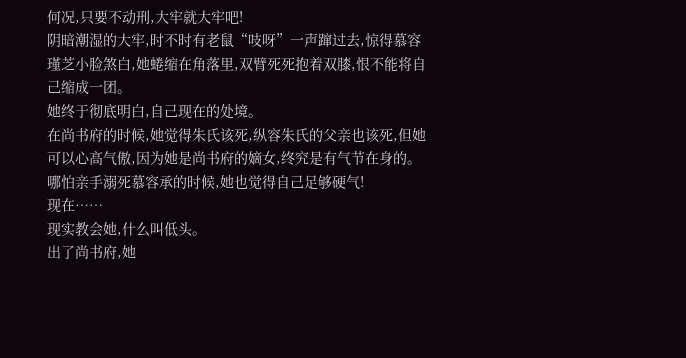何况,只要不动刑,大牢就大牢吧!
阴暗潮湿的大牢,时不时有老鼠“吱呀”一声蹿过去,惊得慕容瑾芝小脸煞白,她蜷缩在角落里,双臂死死抱着双膝,恨不能将自己缩成一团。
她终于彻底明白,自己现在的处境。
在尚书府的时候,她觉得朱氏该死,纵容朱氏的父亲也该死,但她可以心高气傲,因为她是尚书府的嫡女,终究是有气节在身的。
哪怕亲手溺死慕容承的时候,她也觉得自己足够硬气!
现在……
现实教会她,什么叫低头。
出了尚书府,她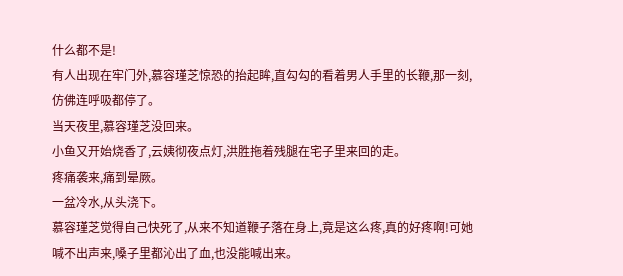什么都不是!
有人出现在牢门外,慕容瑾芝惊恐的抬起眸,直勾勾的看着男人手里的长鞭,那一刻,仿佛连呼吸都停了。
当天夜里,慕容瑾芝没回来。
小鱼又开始烧香了,云姨彻夜点灯,洪胜拖着残腿在宅子里来回的走。
疼痛袭来,痛到晕厥。
一盆冷水,从头浇下。
慕容瑾芝觉得自己快死了,从来不知道鞭子落在身上,竟是这么疼,真的好疼啊!可她喊不出声来,嗓子里都沁出了血,也没能喊出来。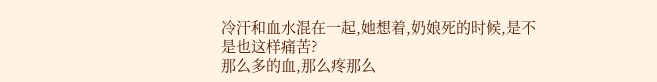冷汗和血水混在一起,她想着,奶娘死的时候,是不是也这样痛苦?
那么多的血,那么疼那么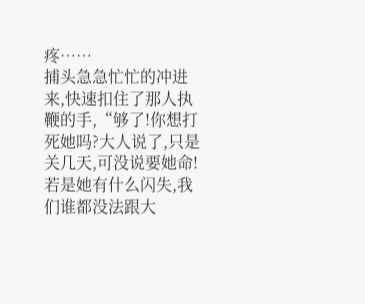疼……
捕头急急忙忙的冲进来,快速扣住了那人执鞭的手,“够了!你想打死她吗?大人说了,只是关几天,可没说要她命!若是她有什么闪失,我们谁都没法跟大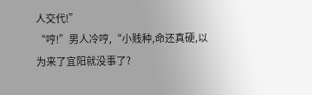人交代!”
“哼!”男人冷哼,“小贱种,命还真硬,以为来了宜阳就没事了?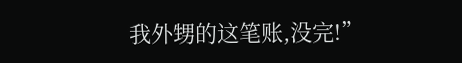我外甥的这笔账,没完!”